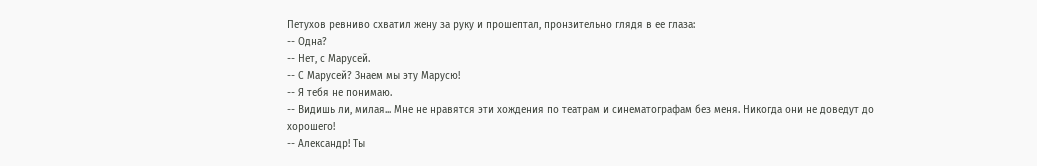Петухов ревниво схватил жену за руку и прошептал, пронзительно глядя в ее глаза:
-- Одна?
-- Нет, с Марусей.
-- С Марусей? Знаем мы эту Марусю!
-- Я тебя не понимаю.
-- Видишь ли, милая... Мне не нравятся эти хождения по театрам и синематографам без меня. Никогда они не доведут до хорошего!
-- Александр! Ты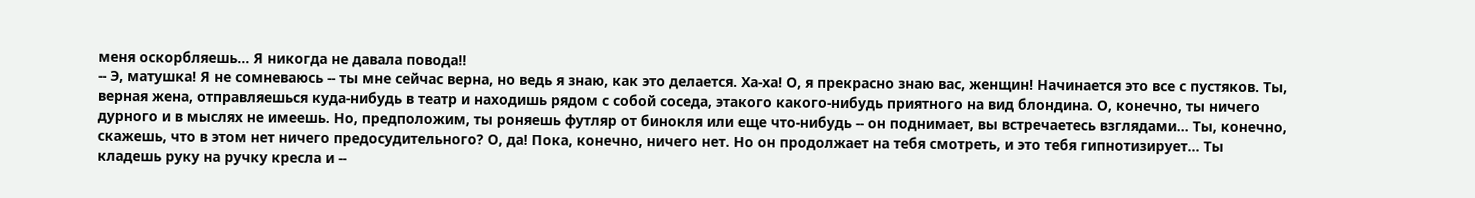меня оскорбляешь... Я никогда не давала повода!!
-- Э, матушка! Я не сомневаюсь -- ты мне сейчас верна, но ведь я знаю, как это делается. Ха-ха! О, я прекрасно знаю вас, женщин! Начинается это все с пустяков. Ты, верная жена, отправляешься куда-нибудь в театр и находишь рядом с собой соседа, этакого какого-нибудь приятного на вид блондина. О, конечно, ты ничего дурного и в мыслях не имеешь. Но, предположим, ты роняешь футляр от бинокля или еще что-нибудь -- он поднимает, вы встречаетесь взглядами... Ты, конечно, скажешь, что в этом нет ничего предосудительного? О, да! Пока, конечно, ничего нет. Но он продолжает на тебя смотреть, и это тебя гипнотизирует... Ты кладешь руку на ручку кресла и --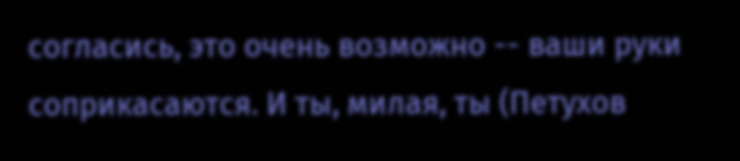согласись, это очень возможно -- ваши руки соприкасаются. И ты, милая, ты (Петухов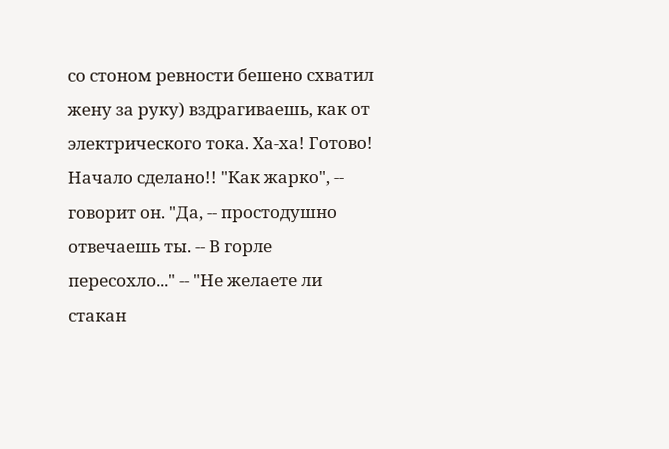со стоном ревности бешено схватил жену за руку) вздрагиваешь, как от электрического тока. Ха-ха! Готово! Начало сделано!! "Как жарко", -- говорит он. "Да, -- простодушно отвечаешь ты. -- В горле пересохло..." -- "Не желаете ли стакан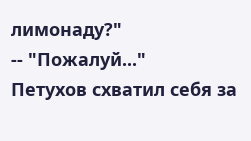лимонаду?"
-- "Пожалуй..."
Петухов схватил себя за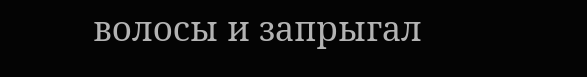волосы и запрыгал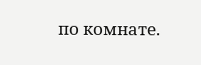по комнате.